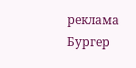реклама
Бургер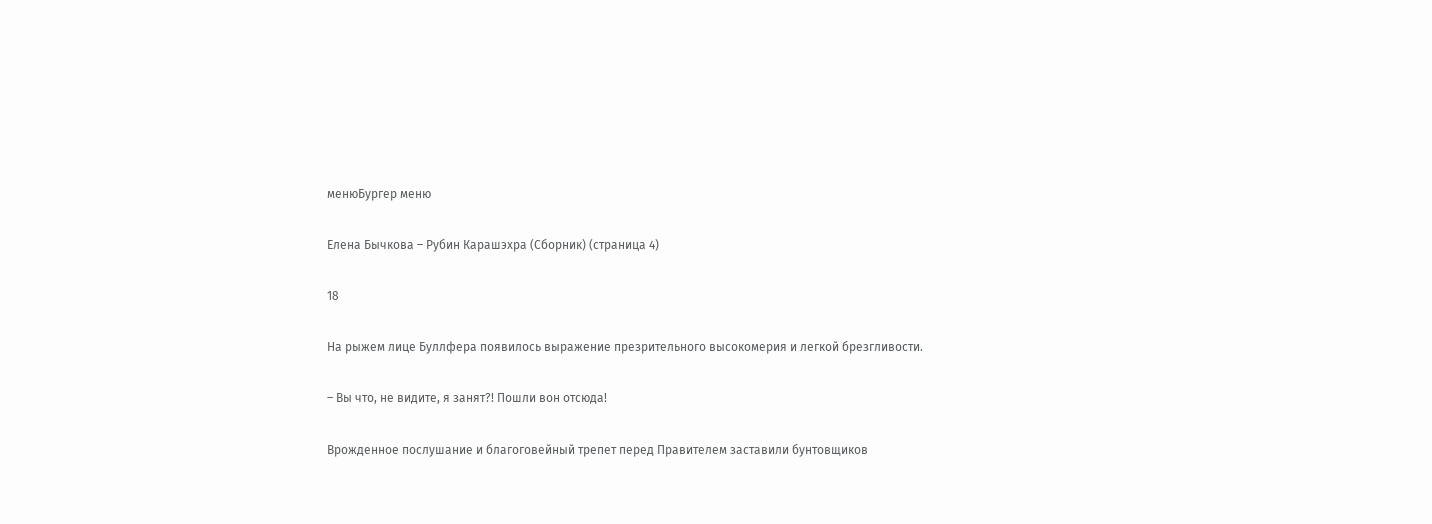менюБургер меню

Елена Бычкова – Рубин Карашэхра (Сборник) (страница 4)

18

На рыжем лице Буллфера появилось выражение презрительного высокомерия и легкой брезгливости.

– Вы что, не видите, я занят?! Пошли вон отсюда!

Врожденное послушание и благоговейный трепет перед Правителем заставили бунтовщиков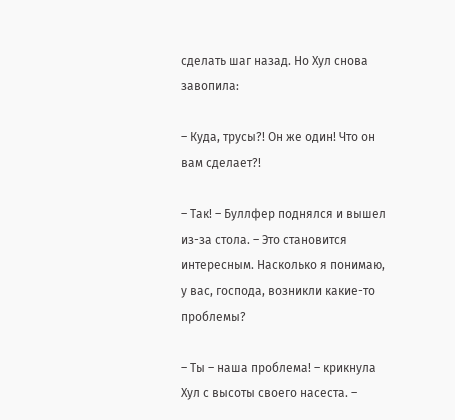сделать шаг назад. Но Хул снова завопила:

– Куда, трусы?! Он же один! Что он вам сделает?!

– Так! – Буллфер поднялся и вышел из-за стола. – Это становится интересным. Насколько я понимаю, у вас, господа, возникли какие-то проблемы?

– Ты – наша проблема! – крикнула Хул с высоты своего насеста. –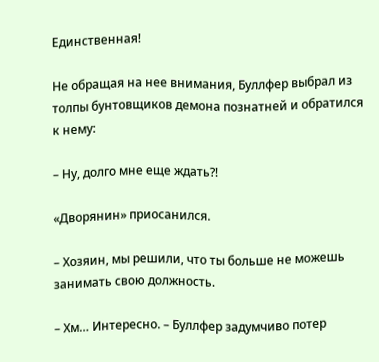Единственная!

Не обращая на нее внимания, Буллфер выбрал из толпы бунтовщиков демона познатней и обратился к нему:

– Ну, долго мне еще ждать?!

«Дворянин» приосанился.

– Хозяин, мы решили, что ты больше не можешь занимать свою должность.

– Хм… Интересно. – Буллфер задумчиво потер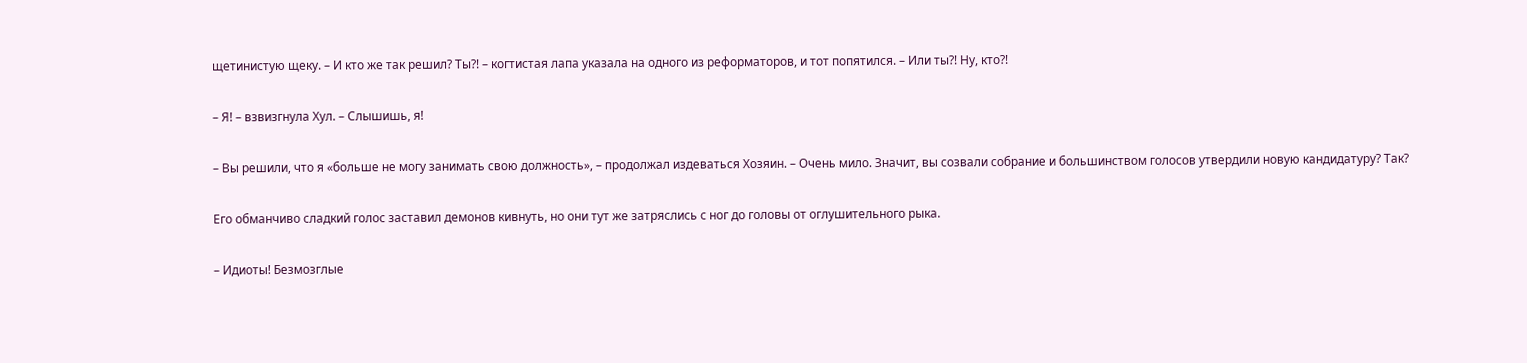щетинистую щеку. – И кто же так решил? Ты?! – когтистая лапа указала на одного из реформаторов, и тот попятился. – Или ты?! Ну, кто?!

– Я! – взвизгнула Хул. – Слышишь, я!

– Вы решили, что я «больше не могу занимать свою должность», – продолжал издеваться Хозяин. – Очень мило. Значит, вы созвали собрание и большинством голосов утвердили новую кандидатуру? Так?

Его обманчиво сладкий голос заставил демонов кивнуть, но они тут же затряслись с ног до головы от оглушительного рыка.

– Идиоты! Безмозглые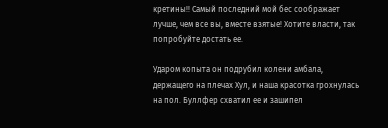кретины!! Самый последний мой бес соображает лучше, чем все вы, вместе взятые! Хотите власти, так попробуйте достать ее.

Ударом копыта он подрубил колени амбала, держащего на плечах Хул, и наша красотка грохнулась на пол. Буллфер схватил ее и зашипел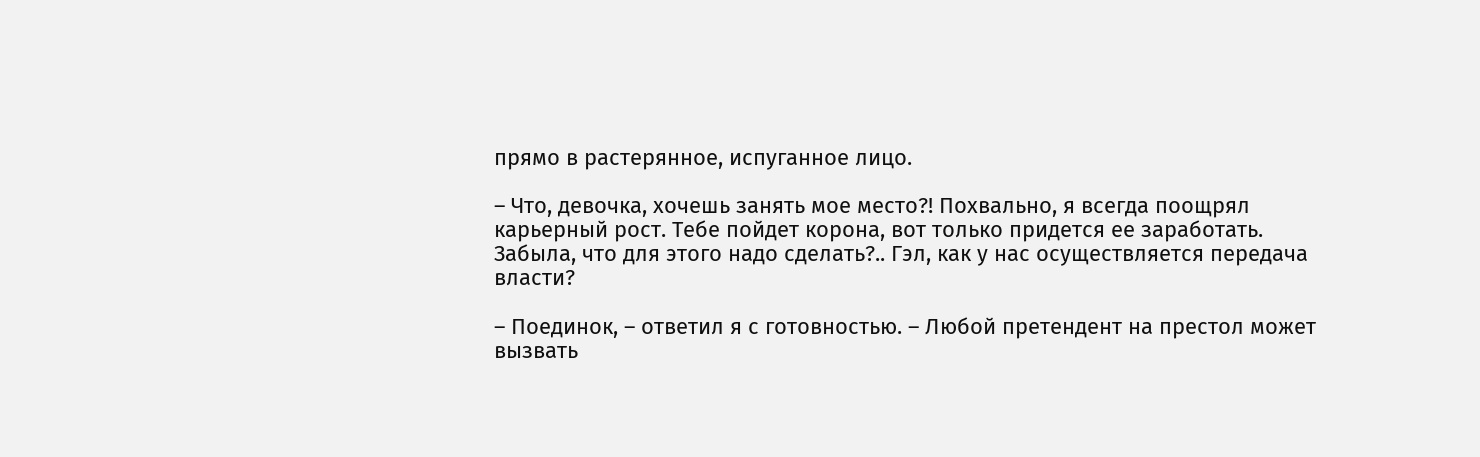прямо в растерянное, испуганное лицо.

– Что, девочка, хочешь занять мое место?! Похвально, я всегда поощрял карьерный рост. Тебе пойдет корона, вот только придется ее заработать. Забыла, что для этого надо сделать?.. Гэл, как у нас осуществляется передача власти?

– Поединок, – ответил я с готовностью. – Любой претендент на престол может вызвать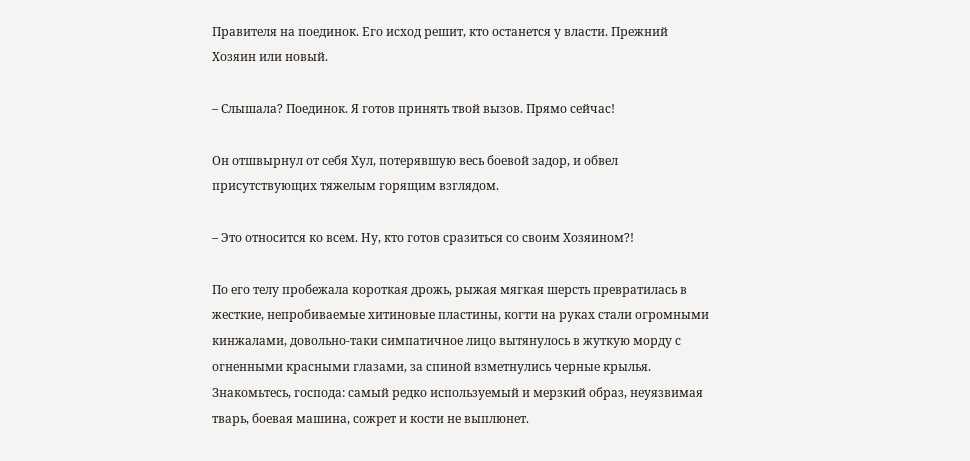Правителя на поединок. Его исход решит, кто останется у власти. Прежний Хозяин или новый.

– Слышала? Поединок. Я готов принять твой вызов. Прямо сейчас!

Он отшвырнул от себя Хул, потерявшую весь боевой задор, и обвел присутствующих тяжелым горящим взглядом.

– Это относится ко всем. Ну, кто готов сразиться со своим Хозяином?!

По его телу пробежала короткая дрожь, рыжая мягкая шерсть превратилась в жесткие, непробиваемые хитиновые пластины, когти на руках стали огромными кинжалами, довольно-таки симпатичное лицо вытянулось в жуткую морду с огненными красными глазами, за спиной взметнулись черные крылья. Знакомьтесь, господа: самый редко используемый и мерзкий образ, неуязвимая тварь, боевая машина, сожрет и кости не выплюнет.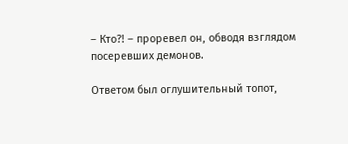– Кто?! – проревел он, обводя взглядом посеревших демонов.

Ответом был оглушительный топот,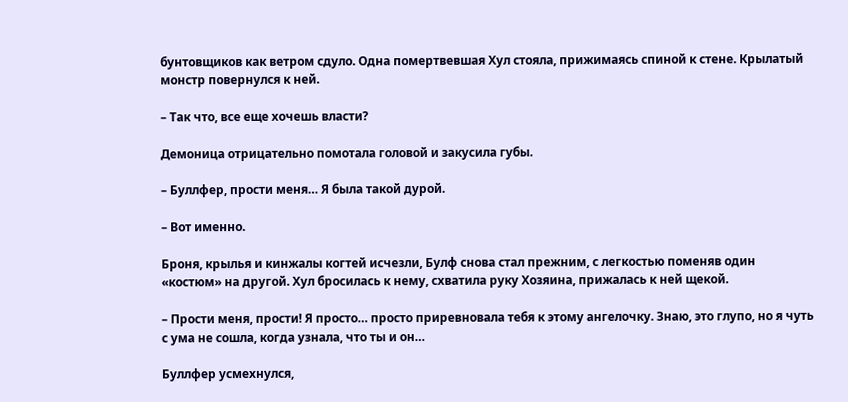бунтовщиков как ветром сдуло. Одна помертвевшая Хул стояла, прижимаясь спиной к стене. Крылатый монстр повернулся к ней.

– Так что, все еще хочешь власти?

Демоница отрицательно помотала головой и закусила губы.

– Буллфер, прости меня… Я была такой дурой.

– Вот именно.

Броня, крылья и кинжалы когтей исчезли, Булф снова стал прежним, с легкостью поменяв один «костюм» на другой. Хул бросилась к нему, схватила руку Хозяина, прижалась к ней щекой.

– Прости меня, прости! Я просто… просто приревновала тебя к этому ангелочку. Знаю, это глупо, но я чуть с ума не сошла, когда узнала, что ты и он…

Буллфер усмехнулся,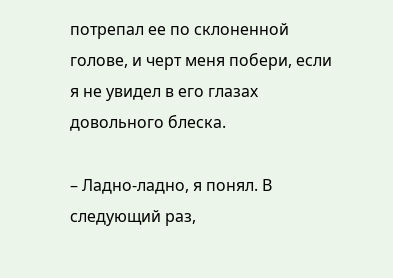потрепал ее по склоненной голове, и черт меня побери, если я не увидел в его глазах довольного блеска.

– Ладно-ладно, я понял. В следующий раз,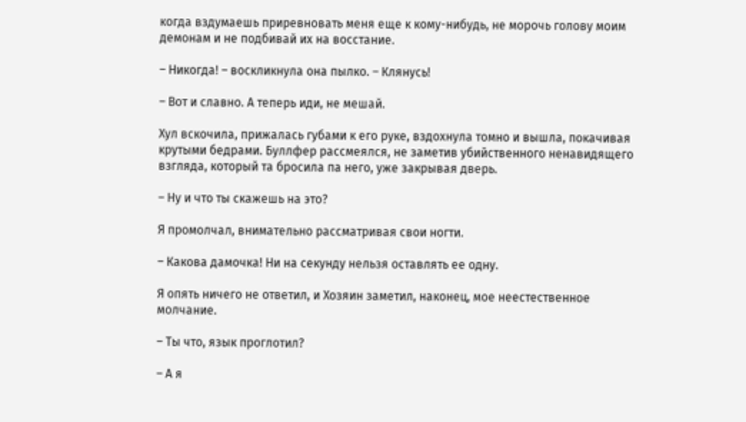когда вздумаешь приревновать меня еще к кому-нибудь, не морочь голову моим демонам и не подбивай их на восстание.

– Никогда! – воскликнула она пылко. – Клянусь!

– Вот и славно. А теперь иди, не мешай.

Хул вскочила, прижалась губами к его руке, вздохнула томно и вышла, покачивая крутыми бедрами. Буллфер рассмеялся, не заметив убийственного ненавидящего взгляда, который та бросила па него, уже закрывая дверь.

– Ну и что ты скажешь на это?

Я промолчал, внимательно рассматривая свои ногти.

– Какова дамочка! Ни на секунду нельзя оставлять ее одну.

Я опять ничего не ответил, и Хозяин заметил, наконец, мое неестественное молчание.

– Ты что, язык проглотил?

– А я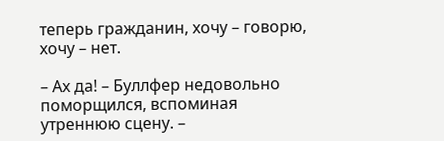теперь гражданин, хочу – говорю, хочу – нет.

– Ах да! – Буллфер недовольно поморщился, вспоминая утреннюю сцену. –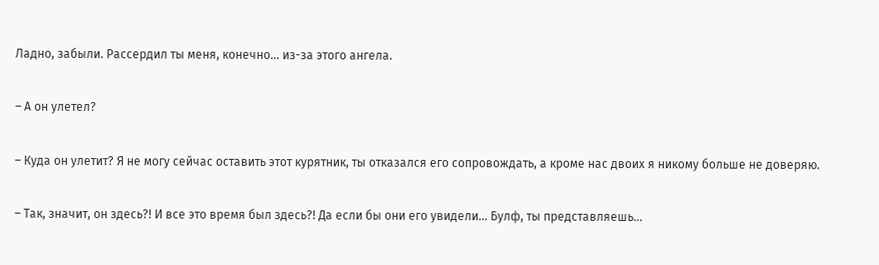Ладно, забыли. Рассердил ты меня, конечно… из-за этого ангела.

– А он улетел?

– Куда он улетит? Я не могу сейчас оставить этот курятник, ты отказался его сопровождать, а кроме нас двоих я никому больше не доверяю.

– Так, значит, он здесь?! И все это время был здесь?! Да если бы они его увидели… Булф, ты представляешь…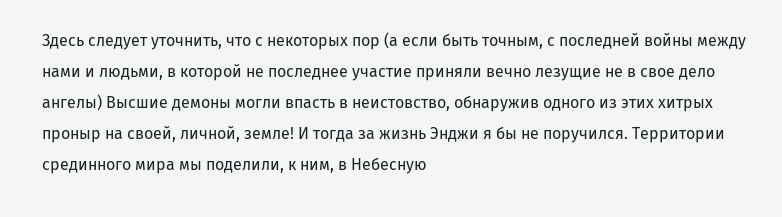Здесь следует уточнить, что с некоторых пор (а если быть точным, с последней войны между нами и людьми, в которой не последнее участие приняли вечно лезущие не в свое дело ангелы) Высшие демоны могли впасть в неистовство, обнаружив одного из этих хитрых проныр на своей, личной, земле! И тогда за жизнь Энджи я бы не поручился. Территории срединного мира мы поделили, к ним, в Небесную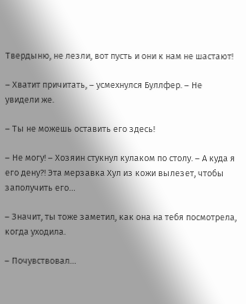Твердыню, не лезли, вот пусть и они к нам не шастают!

– Хватит причитать, – усмехнулся Буллфер. – Не увидели же.

– Ты не можешь оставить его здесь!

– Не могу! – Хозяин стукнул кулаком по столу. – А куда я его дену?! Эта мерзавка Хул из кожи вылезет, чтобы заполучить его…

– Значит, ты тоже заметил, как она на тебя посмотрела, когда уходила.

– Почувствовал…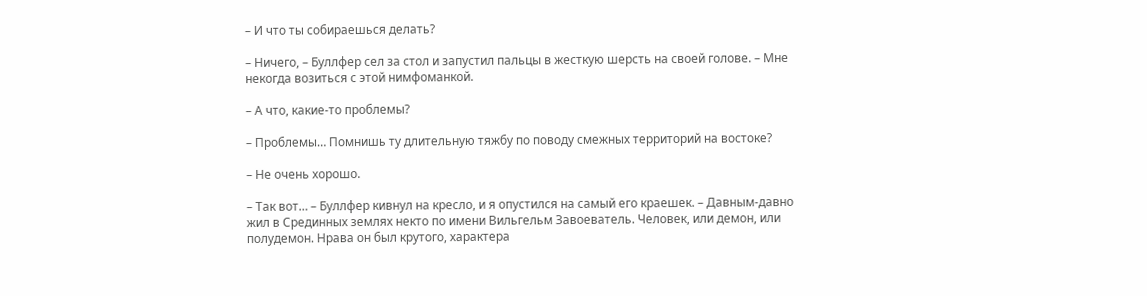– И что ты собираешься делать?

– Ничего, – Буллфер сел за стол и запустил пальцы в жесткую шерсть на своей голове. – Мне некогда возиться с этой нимфоманкой.

– А что, какие-то проблемы?

– Проблемы… Помнишь ту длительную тяжбу по поводу смежных территорий на востоке?

– Не очень хорошо.

– Так вот… – Буллфер кивнул на кресло, и я опустился на самый его краешек. – Давным-давно жил в Срединных землях некто по имени Вильгельм Завоеватель. Человек, или демон, или полудемон. Нрава он был крутого, характера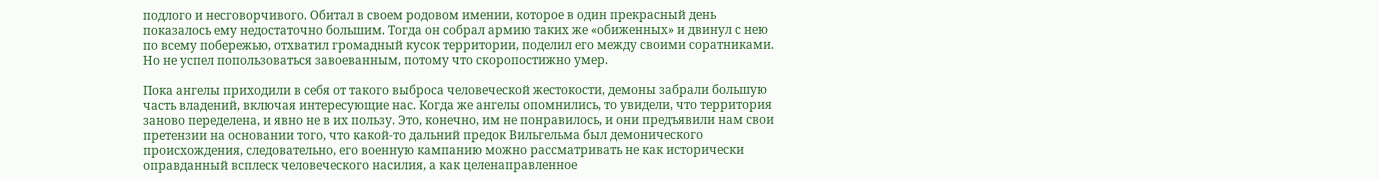подлого и несговорчивого. Обитал в своем родовом имении, которое в один прекрасный день показалось ему недостаточно большим. Тогда он собрал армию таких же «обиженных» и двинул с нею по всему побережью, отхватил громадный кусок территории, поделил его между своими соратниками. Но не успел попользоваться завоеванным, потому что скоропостижно умер.

Пока ангелы приходили в себя от такого выброса человеческой жестокости, демоны забрали большую часть владений, включая интересующие нас. Когда же ангелы опомнились, то увидели, что территория заново переделена, и явно не в их пользу. Это, конечно, им не понравилось, и они предъявили нам свои претензии на основании того, что какой-то дальний предок Вильгельма был демонического происхождения, следовательно, его военную кампанию можно рассматривать не как исторически оправданный всплеск человеческого насилия, а как целенаправленное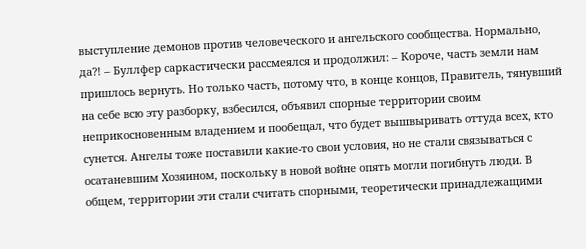выступление демонов против человеческого и ангельского сообщества. Нормально, да?! – Буллфер саркастически рассмеялся и продолжил: – Короче, часть земли нам пришлось вернуть. Но только часть, потому что, в конце концов, Правитель, тянувший на себе всю эту разборку, взбесился, объявил спорные территории своим неприкосновенным владением и пообещал, что будет вышвыривать оттуда всех, кто сунется. Ангелы тоже поставили какие-то свои условия, но не стали связываться с осатаневшим Хозяином, поскольку в новой войне опять могли погибнуть люди. В общем, территории эти стали считать спорными, теоретически принадлежащими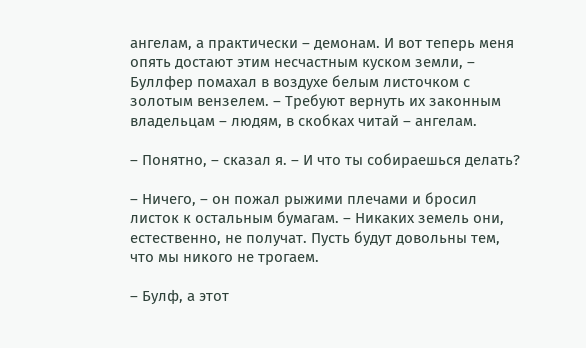ангелам, а практически – демонам. И вот теперь меня опять достают этим несчастным куском земли, – Буллфер помахал в воздухе белым листочком с золотым вензелем. – Требуют вернуть их законным владельцам – людям, в скобках читай – ангелам.

– Понятно, – сказал я. – И что ты собираешься делать?

– Ничего, – он пожал рыжими плечами и бросил листок к остальным бумагам. – Никаких земель они, естественно, не получат. Пусть будут довольны тем, что мы никого не трогаем.

– Булф, а этот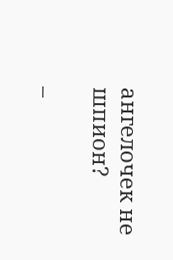ангелочек не шпион?

–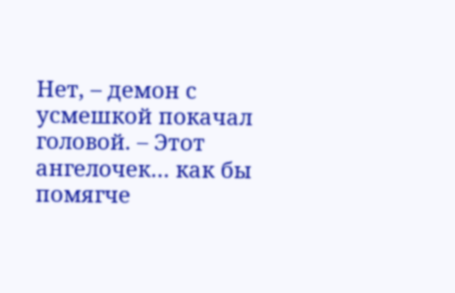Нет, – демон с усмешкой покачал головой. – Этот ангелочек… как бы помягче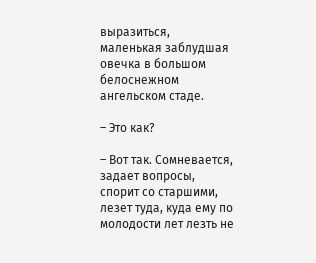выразиться, маленькая заблудшая овечка в большом белоснежном ангельском стаде.

– Это как?

– Вот так. Сомневается, задает вопросы, спорит со старшими, лезет туда, куда ему по молодости лет лезть не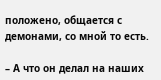положено, общается с демонами, со мной то есть.

– А что он делал на наших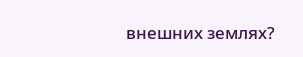внешних землях?